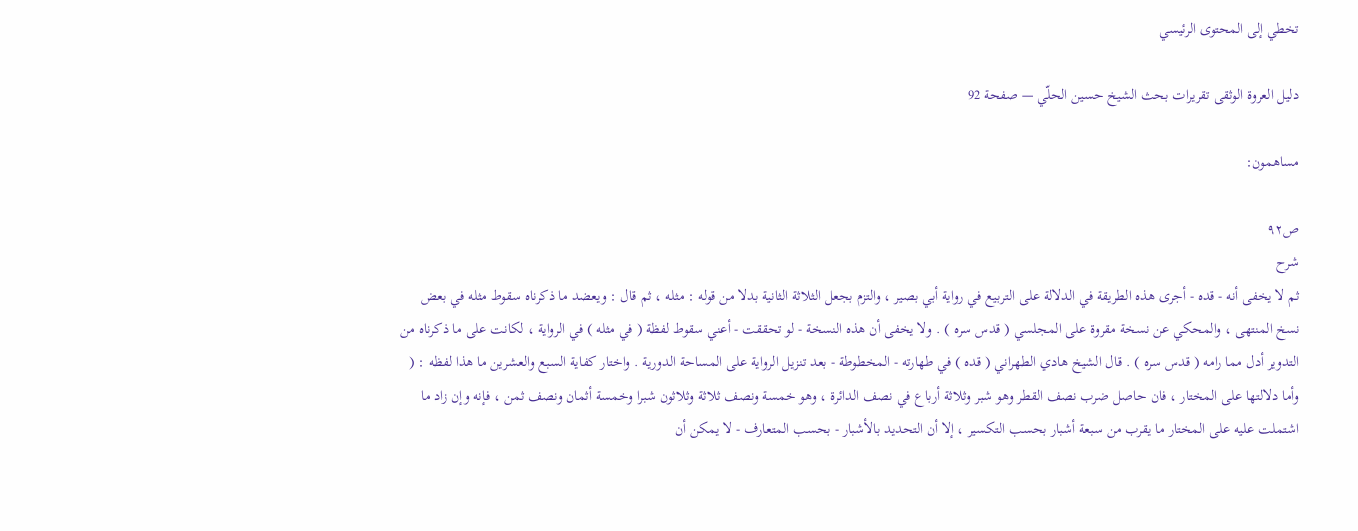تخطي إلى المحتوى الرئيسي

دليل العروة الوثقى تقريرات بحث الشيخ حسين الحلّي — صفحة 92

مساهمون:

ص٩٢
شرح
ثم لا يخفى أنه - قده - أجرى هذه الطريقة في الدلالة على التربيع في رواية أبي بصير ، والتزم بجعل الثلاثة الثانية بدلا من قوله : مثله ، ثم قال : ويعضد ما ذكرناه سقوط مثله في بعض نسخ المنتهى ، والمحكي عن نسخة مقروة على المجلسي ( قدس سره ) . ولا يخفى أن هذه النسخة - لو تحققت - أعني سقوط لفظة ( في مثله ) في الرواية ، لكانت على ما ذكرناه من التدوير أدل مما رامه ( قدس سره ) . قال الشيخ هادي الطهراني ( قده ) في طهارته - المخطوطة - بعد تنزيل الرواية على المساحة الدورية . واختار كفاية السبع والعشرين ما هذا لفظه : ( وأما دلالتها على المختار ، فان حاصل ضرب نصف القطر وهو شبر وثلاثة أرباع في نصف الدائرة ، وهو خمسة ونصف ثلاثة وثلاثون شبرا وخمسة أثمان ونصف ثمن ، فإنه وإن زاد ما اشتملت عليه على المختار ما يقرب من سبعة أشبار بحسب التكسير ، إلا أن التحديد بالأشبار - بحسب المتعارف - لا يمكن أن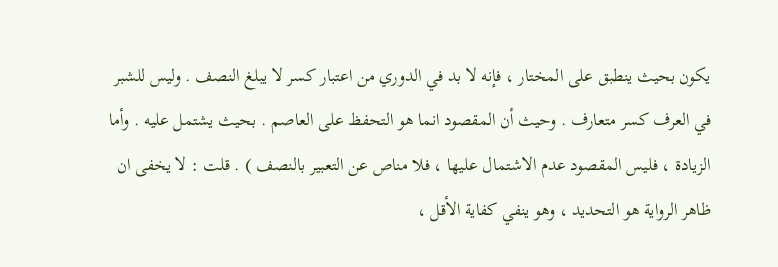يكون بحيث ينطبق على المختار ، فإنه لا بد في الدوري من اعتبار كسر لا يبلغ النصف . وليس للشبر في العرف كسر متعارف . وحيث أن المقصود انما هو التحفظ على العاصم . بحيث يشتمل عليه . وأما الزيادة ، فليس المقصود عدم الاشتمال عليها ، فلا مناص عن التعبير بالنصف ) . قلت : لا يخفى ان ظاهر الرواية هو التحديد ، وهو ينفي كفاية الأقل ،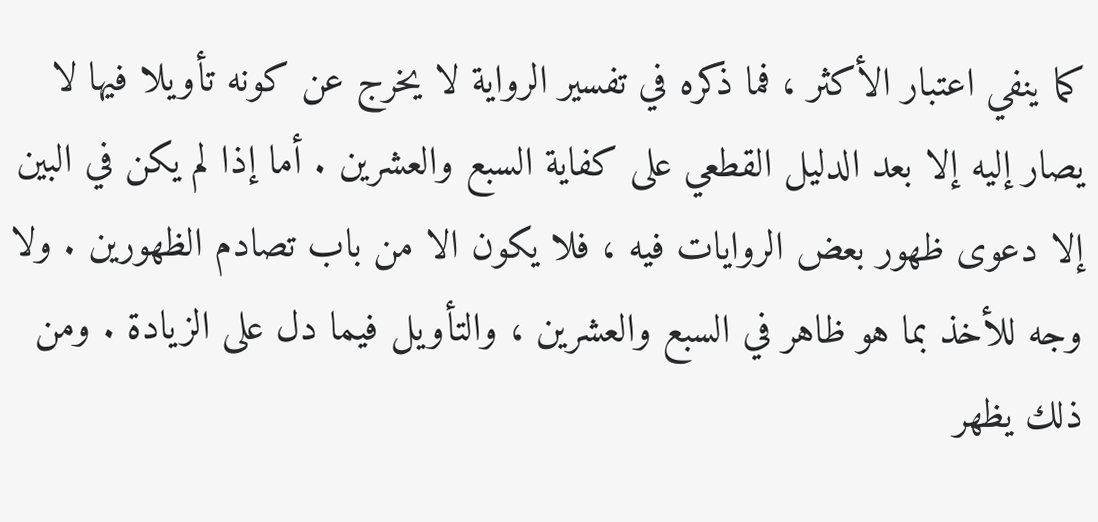كما ينفي اعتبار الأكثر ، فما ذكره في تفسير الرواية لا يخرج عن كونه تأويلا فيها لا يصار إليه إلا بعد الدليل القطعي على كفاية السبع والعشرين . أما إذا لم يكن في البين إلا دعوى ظهور بعض الروايات فيه ، فلا يكون الا من باب تصادم الظهورين . ولا وجه للأخذ بما هو ظاهر في السبع والعشرين ، والتأويل فيما دل على الزيادة . ومن ذلك يظهر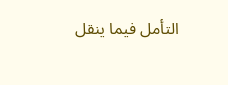التأمل فيما ينقل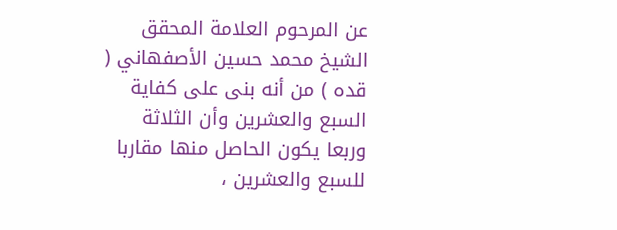عن المرحوم العلامة المحقق الشيخ محمد حسين الأصفهاني ( قده ) من أنه بنى على كفاية السبع والعشرين وأن الثلاثة وربعا يكون الحاصل منها مقاربا للسبع والعشرين ،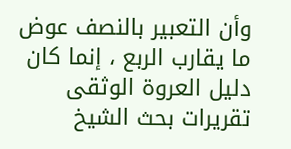وأن التعبير بالنصف عوض ما يقارب الربع ، إنما كان
دليل العروة الوثقى تقريرات بحث الشيخ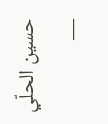حسين الحلّي —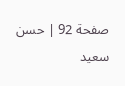صفحة 92 | حسن سعيد